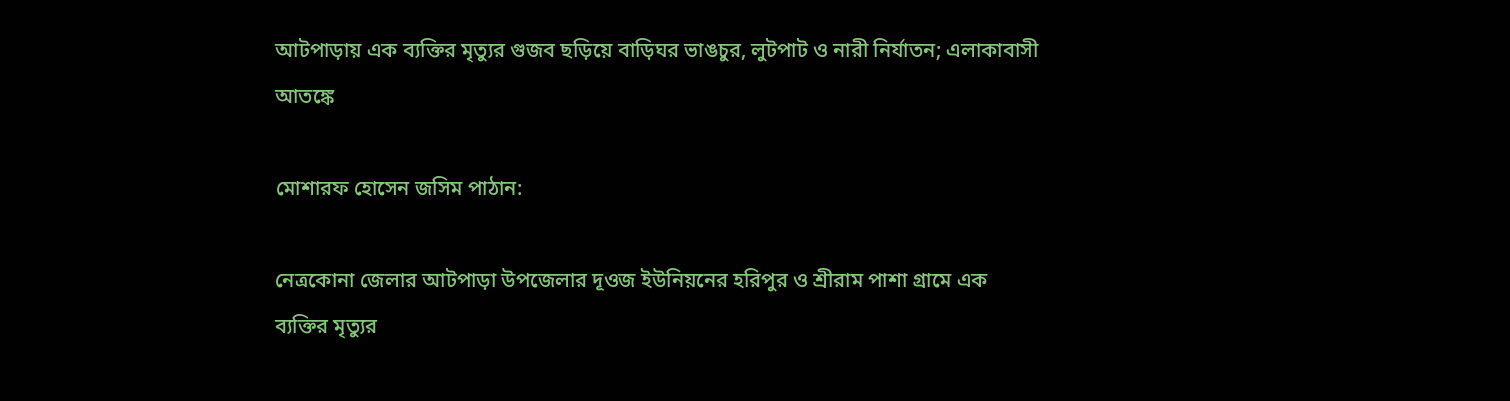আটপাড়ায় এক ব্যক্তির মৃত্যুর গুজব ছড়িয়ে বাড়িঘর ভাঙচুর, লুটপাট ও নারী নির্যাতন; এলাকাবাসী আতঙ্কে

মোশারফ হোসেন জসিম পাঠান:

নেত্রকোনা জেলার আটপাড়া উপজেলার দূওজ ইউনিয়নের হরিপুর ও শ্রীরাম পাশা গ্রামে এক ব্যক্তির মৃত্যুর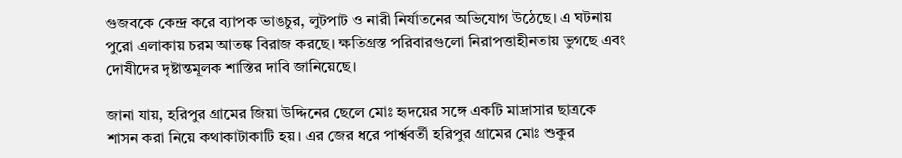গুজবকে কেন্দ্র করে ব্যাপক ভাঙচুর, লুটপাট ও নারী নির্যাতনের অভিযোগ উঠেছে। এ ঘটনায় পুরো এলাকায় চরম আতঙ্ক বিরাজ করছে। ক্ষতিগ্রস্ত পরিবারগুলো নিরাপত্তাহীনতায় ভুগছে এবং দোষীদের দৃষ্টান্তমূলক শাস্তির দাবি জানিয়েছে।

জানা যায়, হরিপুর গ্রামের জিয়া উদ্দিনের ছেলে মোঃ হৃদয়ের সঙ্গে একটি মাদ্রাসার ছাত্রকে শাসন করা নিয়ে কথাকাটাকাটি হয়। এর জের ধরে পার্শ্ববর্তী হরিপুর গ্রামের মোঃ শুকুর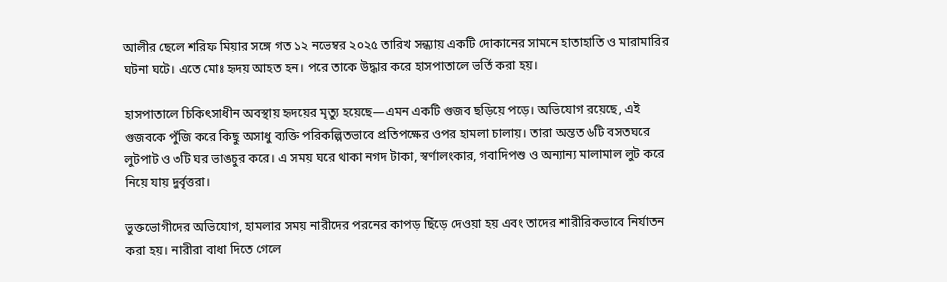আলীর ছেলে শরিফ মিয়ার সঙ্গে গত ১২ নভেম্বর ২০২৫ তারিখ সন্ধ্যায় একটি দোকানের সামনে হাতাহাতি ও মারামারির ঘটনা ঘটে। এতে মোঃ হৃদয় আহত হন। পরে তাকে উদ্ধার করে হাসপাতালে ভর্তি করা হয়।

হাসপাতালে চিকিৎসাধীন অবস্থায় হৃদয়ের মৃত্যু হয়েছে—এমন একটি গুজব ছড়িয়ে পড়ে। অভিযোগ রয়েছে, এই গুজবকে পুঁজি করে কিছু অসাধু ব্যক্তি পরিকল্পিতভাবে প্রতিপক্ষের ওপর হামলা চালায়। তারা অন্তত ৬টি বসতঘরে লুটপাট ও ৩টি ঘর ভাঙচুর করে। এ সময় ঘরে থাকা নগদ টাকা, স্বর্ণালংকার, গবাদিপশু ও অন্যান্য মালামাল লুট করে নিয়ে যায় দুর্বৃত্তরা।

ভুক্তভোগীদের অভিযোগ, হামলার সময় নারীদের পরনের কাপড় ছিঁড়ে দেওয়া হয় এবং তাদের শারীরিকভাবে নির্যাতন করা হয়। নারীরা বাধা দিতে গেলে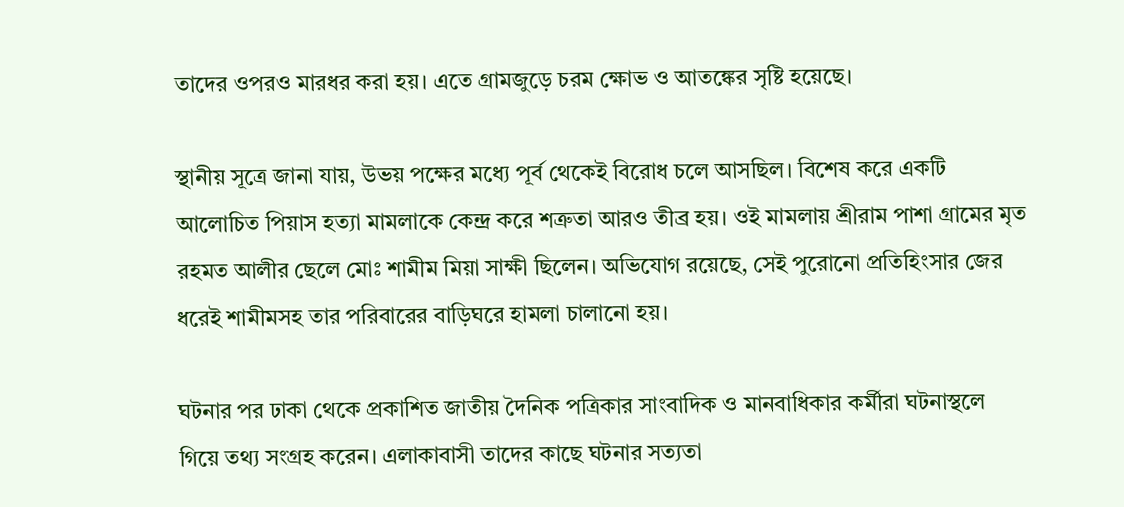তাদের ওপরও মারধর করা হয়। এতে গ্রামজুড়ে চরম ক্ষোভ ও আতঙ্কের সৃষ্টি হয়েছে।

স্থানীয় সূত্রে জানা যায়, উভয় পক্ষের মধ্যে পূর্ব থেকেই বিরোধ চলে আসছিল। বিশেষ করে একটি আলোচিত পিয়াস হত্যা মামলাকে কেন্দ্র করে শত্রুতা আরও তীব্র হয়। ওই মামলায় শ্রীরাম পাশা গ্রামের মৃত রহমত আলীর ছেলে মোঃ শামীম মিয়া সাক্ষী ছিলেন। অভিযোগ রয়েছে, সেই পুরোনো প্রতিহিংসার জের ধরেই শামীমসহ তার পরিবারের বাড়িঘরে হামলা চালানো হয়।

ঘটনার পর ঢাকা থেকে প্রকাশিত জাতীয় দৈনিক পত্রিকার সাংবাদিক ও মানবাধিকার কর্মীরা ঘটনাস্থলে গিয়ে তথ্য সংগ্রহ করেন। এলাকাবাসী তাদের কাছে ঘটনার সত্যতা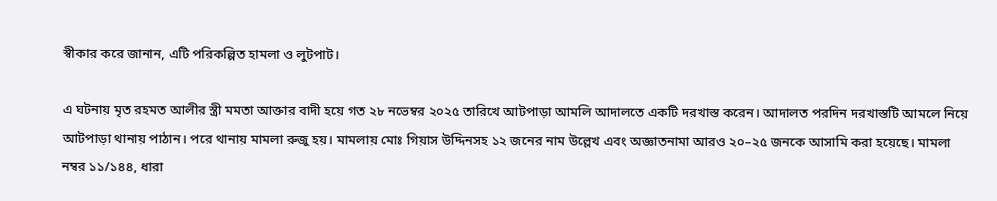স্বীকার করে জানান, এটি পরিকল্পিত হামলা ও লুটপাট।

এ ঘটনায় মৃত রহমত আলীর স্ত্রী মমতা আক্তার বাদী হয়ে গত ২৮ নভেম্বর ২০২৫ তারিখে আটপাড়া আমলি আদালতে একটি দরখাস্ত করেন। আদালত পরদিন দরখাস্তটি আমলে নিয়ে আটপাড়া থানায় পাঠান। পরে থানায় মামলা রুজু হয়। মামলায় মোঃ গিয়াস উদ্দিনসহ ১২ জনের নাম উল্লেখ এবং অজ্ঞাতনামা আরও ২০–২৫ জনকে আসামি করা হয়েছে। মামলা নম্বর ১১/১৪৪, ধারা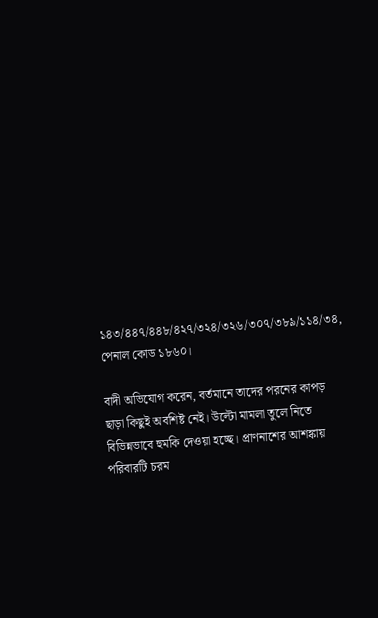১৪৩/৪৪৭/৪৪৮/৪২৭/৩২৪/৩২৬/৩০৭/৩৮৯/১১৪/৩৪, পেনাল কোড ১৮৬০।

বাদী অভিযোগ করেন, বর্তমানে তাদের পরনের কাপড় ছাড়া কিছুই অবশিষ্ট নেই। উল্টো মামলা তুলে নিতে বিভিন্নভাবে হুমকি দেওয়া হচ্ছে। প্রাণনাশের আশঙ্কায় পরিবারটি চরম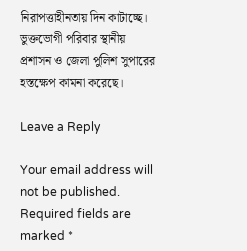নিরাপত্তাহীনতায় দিন কাটাচ্ছে। ভুক্তভোগী পরিবার স্থানীয় প্রশাসন ও জেলা পুলিশ সুপারের হস্তক্ষেপ কামনা করেছে।

Leave a Reply

Your email address will not be published. Required fields are marked *